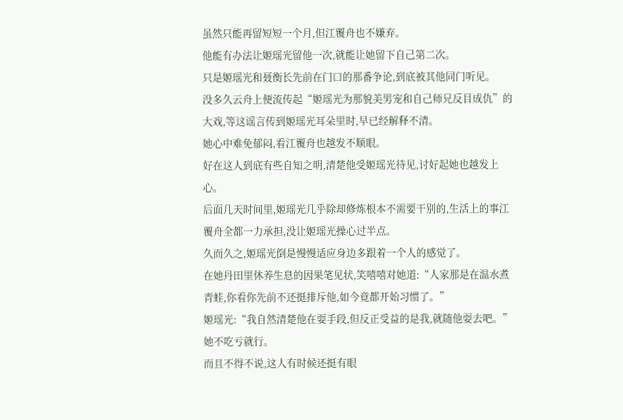虽然只能再留短短一个月,但江覆舟也不嫌弃。
他能有办法让姬瑶光留他一次,就能让她留下自己第二次。
只是姬瑶光和聂衡长先前在门口的那番争论,到底被其他同门听见。
没多久云舟上便流传起“姬瑶光为那貌美男宠和自己师兄反目成仇”的大戏,等这谣言传到姬瑶光耳朵里时,早已经解释不清。
她心中难免郁闷,看江覆舟也越发不顺眼。
好在这人到底有些自知之明,清楚他受姬瑶光待见,讨好起她也越发上心。
后面几天时间里,姬瑶光几乎除却修炼根本不需要干别的,生活上的事江覆舟全都一力承担,没让姬瑶光操心过半点。
久而久之,姬瑶光倒是慢慢适应身边多跟着一个人的感觉了。
在她丹田里休养生息的因果笔见状,笑嘻嘻对她道:“人家那是在温水煮青蛙,你看你先前不还挺排斥他,如今竟都开始习惯了。”
姬瑶光:“我自然清楚他在耍手段,但反正受益的是我,就随他耍去吧。”
她不吃亏就行。
而且不得不说,这人有时候还挺有眼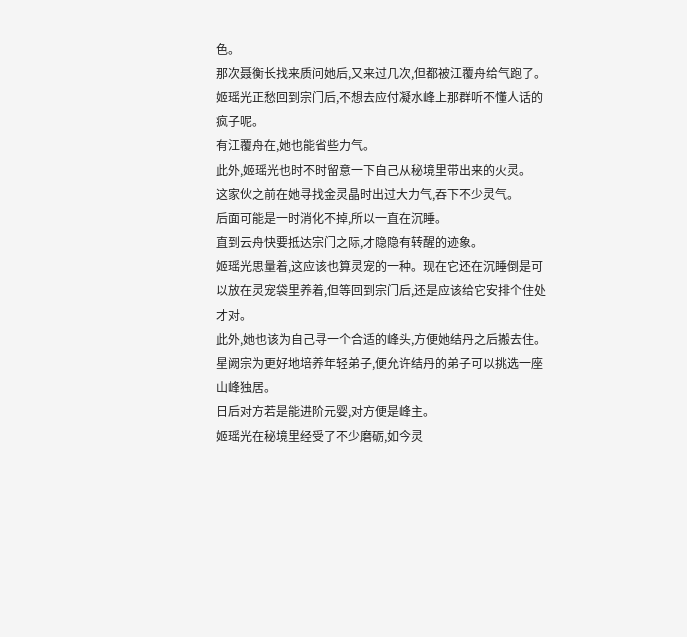色。
那次聂衡长找来质问她后,又来过几次,但都被江覆舟给气跑了。
姬瑶光正愁回到宗门后,不想去应付凝水峰上那群听不懂人话的疯子呢。
有江覆舟在,她也能省些力气。
此外,姬瑶光也时不时留意一下自己从秘境里带出来的火灵。
这家伙之前在她寻找金灵晶时出过大力气,吞下不少灵气。
后面可能是一时消化不掉,所以一直在沉睡。
直到云舟快要抵达宗门之际,才隐隐有转醒的迹象。
姬瑶光思量着,这应该也算灵宠的一种。现在它还在沉睡倒是可以放在灵宠袋里养着,但等回到宗门后,还是应该给它安排个住处才对。
此外,她也该为自己寻一个合适的峰头,方便她结丹之后搬去住。
星阙宗为更好地培养年轻弟子,便允许结丹的弟子可以挑选一座山峰独居。
日后对方若是能进阶元婴,对方便是峰主。
姬瑶光在秘境里经受了不少磨砺,如今灵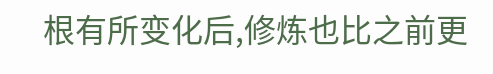根有所变化后,修炼也比之前更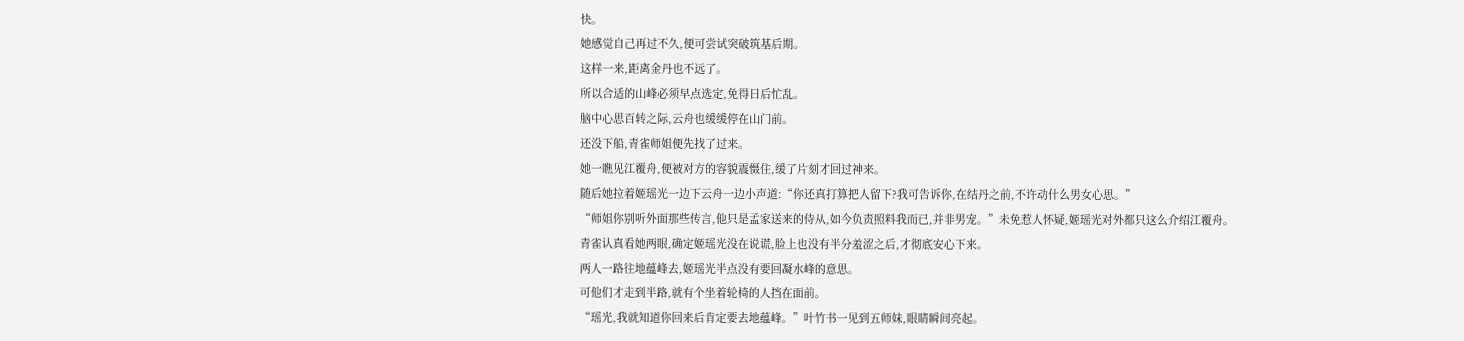快。
她感觉自己再过不久,便可尝试突破筑基后期。
这样一来,距离金丹也不远了。
所以合适的山峰必须早点选定,免得日后忙乱。
脑中心思百转之际,云舟也缓缓停在山门前。
还没下船,青雀师姐便先找了过来。
她一瞧见江覆舟,便被对方的容貌震慑住,缓了片刻才回过神来。
随后她拉着姬瑶光一边下云舟一边小声道:“你还真打算把人留下?我可告诉你,在结丹之前,不许动什么男女心思。”
“师姐你别听外面那些传言,他只是孟家送来的侍从,如今负责照料我而已,并非男宠。”未免惹人怀疑,姬瑶光对外都只这么介绍江覆舟。
青雀认真看她两眼,确定姬瑶光没在说谎,脸上也没有半分羞涩之后,才彻底安心下来。
两人一路往地蕴峰去,姬瑶光半点没有要回凝水峰的意思。
可他们才走到半路,就有个坐着轮椅的人挡在面前。
“瑶光,我就知道你回来后肯定要去地蕴峰。”叶竹书一见到五师妹,眼睛瞬间亮起。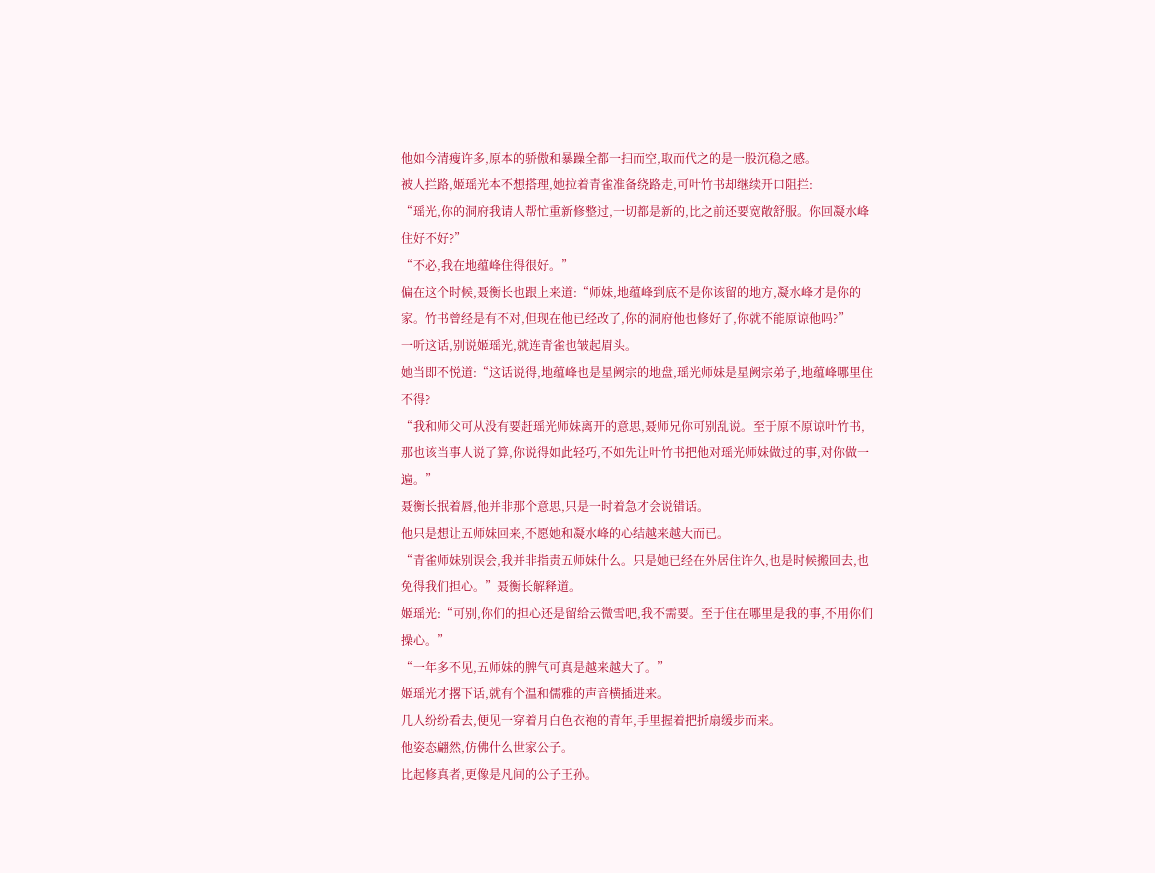他如今清瘦许多,原本的骄傲和暴躁全都一扫而空,取而代之的是一股沉稳之感。
被人拦路,姬瑶光本不想搭理,她拉着青雀准备绕路走,可叶竹书却继续开口阻拦:
“瑶光,你的洞府我请人帮忙重新修整过,一切都是新的,比之前还要宽敞舒服。你回凝水峰住好不好?”
“不必,我在地蕴峰住得很好。”
偏在这个时候,聂衡长也跟上来道:“师妹,地蕴峰到底不是你该留的地方,凝水峰才是你的家。竹书曾经是有不对,但现在他已经改了,你的洞府他也修好了,你就不能原谅他吗?”
一听这话,别说姬瑶光,就连青雀也皱起眉头。
她当即不悦道:“这话说得,地蕴峰也是星阙宗的地盘,瑶光师妹是星阙宗弟子,地蕴峰哪里住不得?
“我和师父可从没有要赶瑶光师妹离开的意思,聂师兄你可别乱说。至于原不原谅叶竹书,那也该当事人说了算,你说得如此轻巧,不如先让叶竹书把他对瑶光师妹做过的事,对你做一遍。”
聂衡长抿着唇,他并非那个意思,只是一时着急才会说错话。
他只是想让五师妹回来,不愿她和凝水峰的心结越来越大而已。
“青雀师妹别误会,我并非指责五师妹什么。只是她已经在外居住许久,也是时候搬回去,也免得我们担心。”聂衡长解释道。
姬瑶光:“可别,你们的担心还是留给云微雪吧,我不需要。至于住在哪里是我的事,不用你们操心。”
“一年多不见,五师妹的脾气可真是越来越大了。”
姬瑶光才撂下话,就有个温和儒雅的声音横插进来。
几人纷纷看去,便见一穿着月白色衣袍的青年,手里握着把折扇缓步而来。
他姿态翩然,仿佛什么世家公子。
比起修真者,更像是凡间的公子王孙。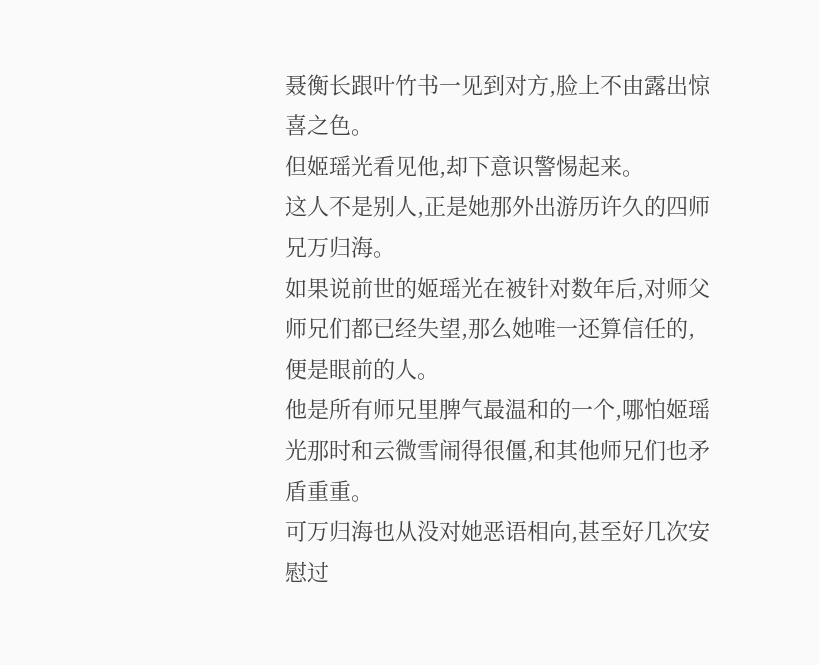聂衡长跟叶竹书一见到对方,脸上不由露出惊喜之色。
但姬瑶光看见他,却下意识警惕起来。
这人不是别人,正是她那外出游历许久的四师兄万归海。
如果说前世的姬瑶光在被针对数年后,对师父师兄们都已经失望,那么她唯一还算信任的,便是眼前的人。
他是所有师兄里脾气最温和的一个,哪怕姬瑶光那时和云微雪闹得很僵,和其他师兄们也矛盾重重。
可万归海也从没对她恶语相向,甚至好几次安慰过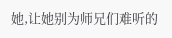她,让她别为师兄们难听的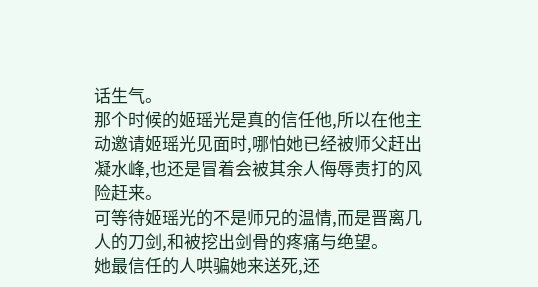话生气。
那个时候的姬瑶光是真的信任他,所以在他主动邀请姬瑶光见面时,哪怕她已经被师父赶出凝水峰,也还是冒着会被其余人侮辱责打的风险赶来。
可等待姬瑶光的不是师兄的温情,而是晋离几人的刀剑,和被挖出剑骨的疼痛与绝望。
她最信任的人哄骗她来送死,还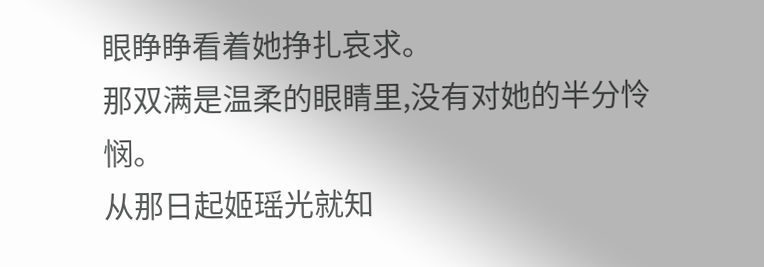眼睁睁看着她挣扎哀求。
那双满是温柔的眼睛里,没有对她的半分怜悯。
从那日起姬瑶光就知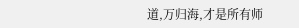道,万归海,才是所有师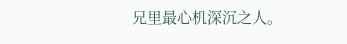兄里最心机深沉之人。